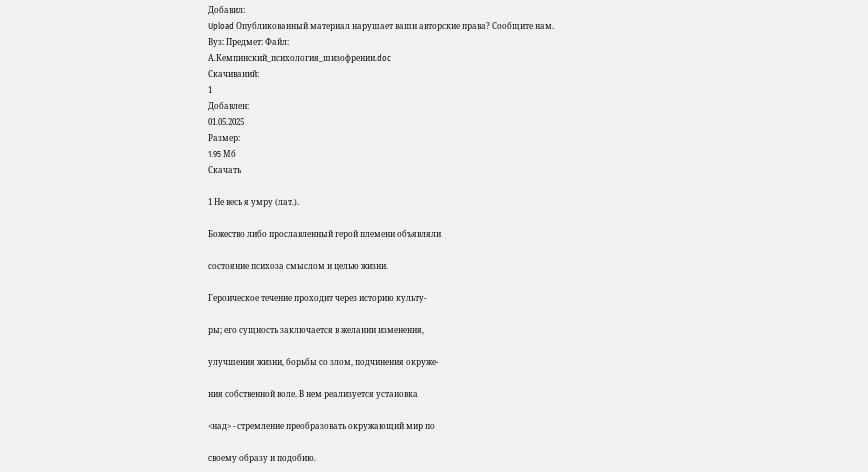Добавил:
Upload Опубликованный материал нарушает ваши авторские права? Сообщите нам.
Вуз: Предмет: Файл:
А.Кемпинский_психология_шизофрении.doc
Скачиваний:
1
Добавлен:
01.05.2025
Размер:
1.95 Mб
Скачать

1 Не весь я умру (лат.).

Божество либо прославленный герой племени объявляли

состояние психоза смыслом и целью жизни.

Героическое течение проходит через историю культу-

ры; его сущность заключается в желании изменения,

улучшения жизни, борьбы со злом, подчинения окруже-

ния собственной воле. В нем реализуется установка

<над> - стремление преобразовать окружающий мир по

своему образу и подобию.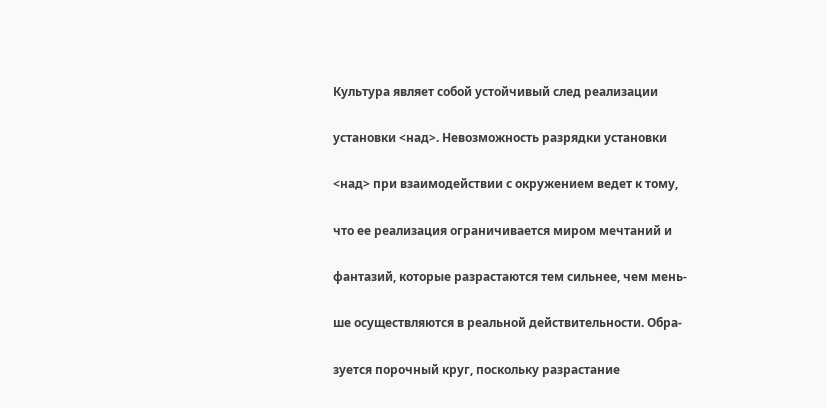Культура являет собой устойчивый след реализации

установки <над>. Невозможность разрядки установки

<над> при взаимодействии с окружением ведет к тому,

что ее реализация ограничивается миром мечтаний и

фантазий, которые разрастаются тем сильнее, чем мень-

ше осуществляются в реальной действительности. Обра-

зуется порочный круг, поскольку разрастание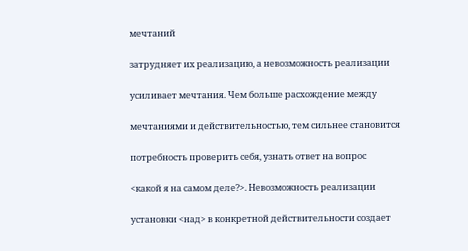мечтаний

затрудняет их реализацию, а невозможность реализации

усиливает мечтания. Чем больше расхождение между

мечтаниями и действительностью, тем сильнее становится

потребность проверить себя, узнать ответ на вопрос

<какой я на самом деле?>. Невозможность реализации

установки <над> в конкретной действительности создает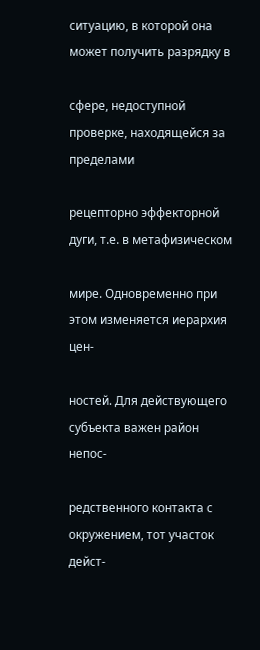ситуацию, в которой она может получить разрядку в

сфере, недоступной проверке, находящейся за пределами

рецепторно эффекторной дуги, т.е. в метафизическом

мире. Одновременно при этом изменяется иерархия цен-

ностей. Для действующего субъекта важен район непос-

редственного контакта с окружением, тот участок дейст-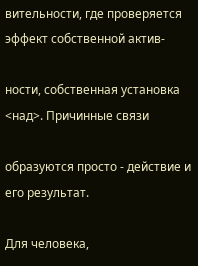вительности, где проверяется эффект собственной актив-

ности, собственная установка <над>. Причинные связи

образуются просто - действие и его результат.

Для человека,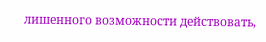лишенного возможности действовать,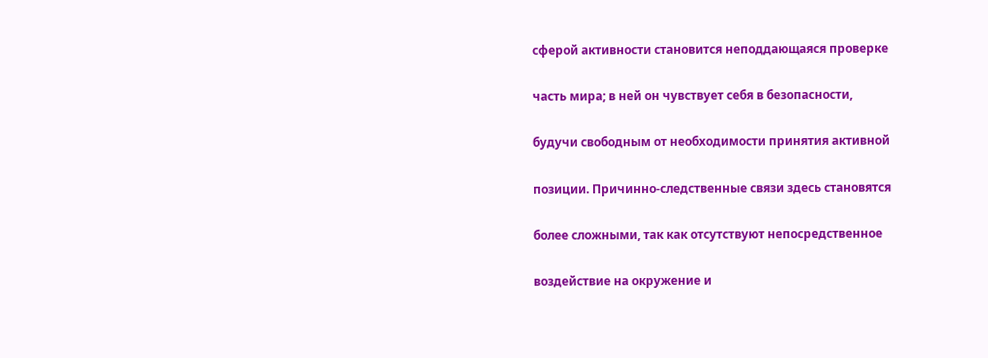сферой активности становится неподдающаяся проверке

часть мира; в ней он чувствует себя в безопасности,

будучи свободным от необходимости принятия активной

позиции. Причинно-следственные связи здесь становятся

более сложными, так как отсутствуют непосредственное

воздействие на окружение и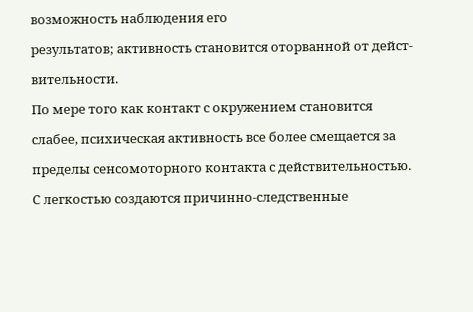возможность наблюдения его

результатов; активность становится оторванной от дейст-

вительности.

По мере того как контакт с окружением становится

слабее, психическая активность все более смещается за

пределы сенсомоторного контакта с действительностью.

С легкостью создаются причинно-следственные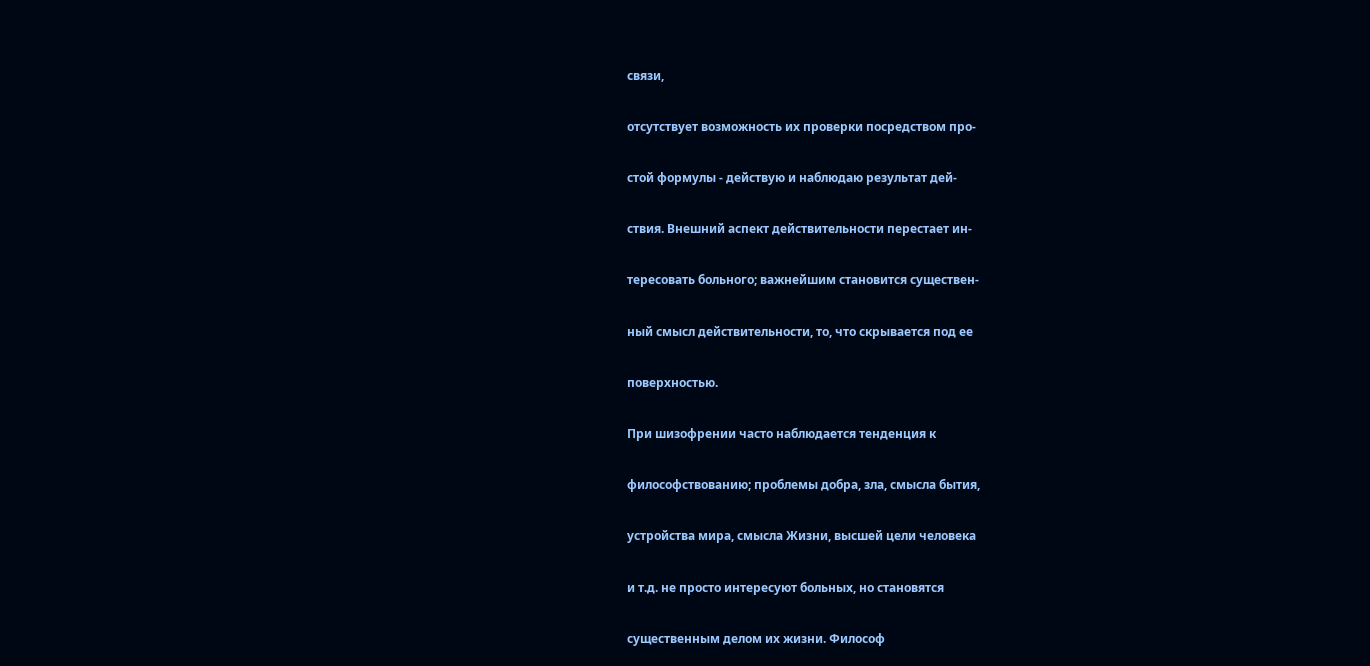связи,

отсутствует возможность их проверки посредством про-

стой формулы - действую и наблюдаю результат дей-

ствия. Внешний аспект действительности перестает ин-

тересовать больного; важнейшим становится существен-

ный смысл действительности, то, что скрывается под ее

поверхностью.

При шизофрении часто наблюдается тенденция к

философствованию; проблемы добра, зла, смысла бытия,

устройства мира, смысла Жизни, высшей цели человека

и т.д. не просто интересуют больных, но становятся

существенным делом их жизни. Философ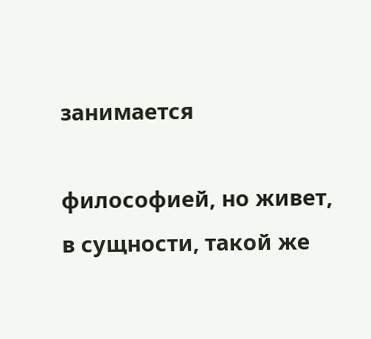занимается

философией, но живет, в сущности, такой же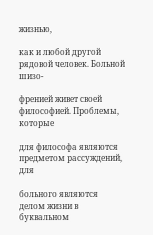жизнью,

как и любой другой рядовой человек. Больной шизо-

френией живет своей философией. Проблемы, которые

для философа являются предметом рассуждений, для

больного являются делом жизни в буквальном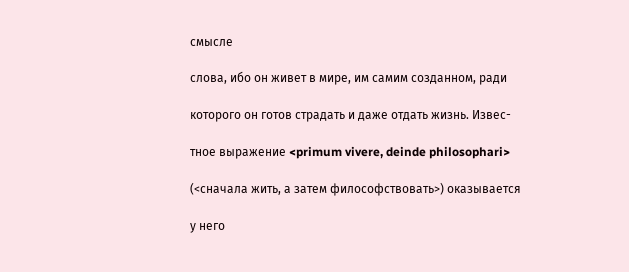смысле

слова, ибо он живет в мире, им самим созданном, ради

которого он готов страдать и даже отдать жизнь. Извес-

тное выражение <primum vivere, deinde philosophari>

(<сначала жить, а затем философствовать>) оказывается

у него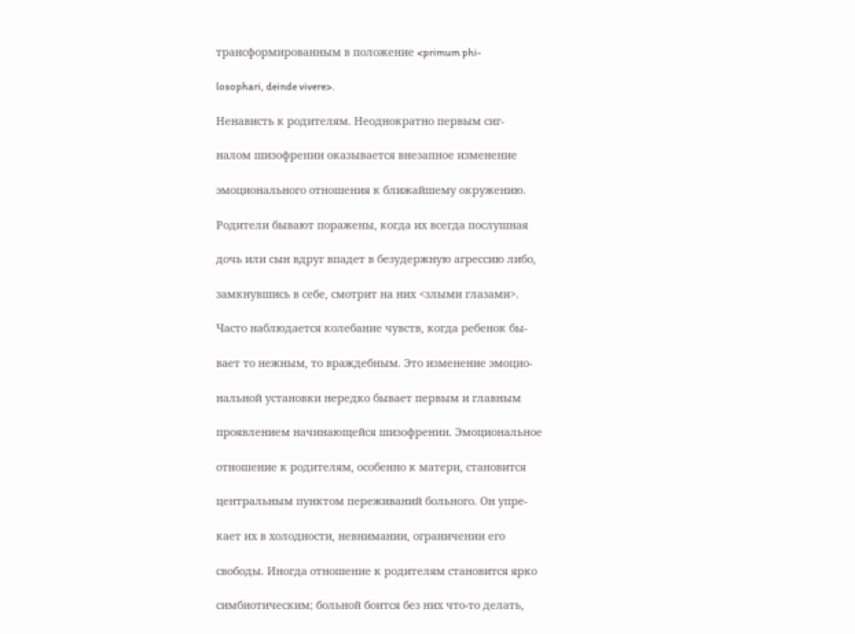трансформированным в положение <primum phi-

losophari, deinde vivere>.

Ненависть к родителям. Неоднократно первым сиг-

налом шизофрении оказывается внезапное изменение

эмоционального отношения к ближайшему окружению.

Родители бывают поражены, когда их всегда послушная

дочь или сын вдруг впадет в безудержную агрессию либо,

замкнувшись в себе, смотрит на них <злыми глазами>.

Часто наблюдается колебание чувств, когда ребенок бы-

вает то нежным, то враждебным. Это изменение эмоцио-

нальной установки нередко бывает первым и главным

проявлением начинающейся шизофрении. Эмоциональное

отношение к родителям, особенно к матери, становится

центральным пунктом переживаний больного. Он упре-

кает их в холодности, невнимании, ограничении его

свободы. Иногда отношение к родителям становится ярко

симбиотическим; больной боится без них что-то делать,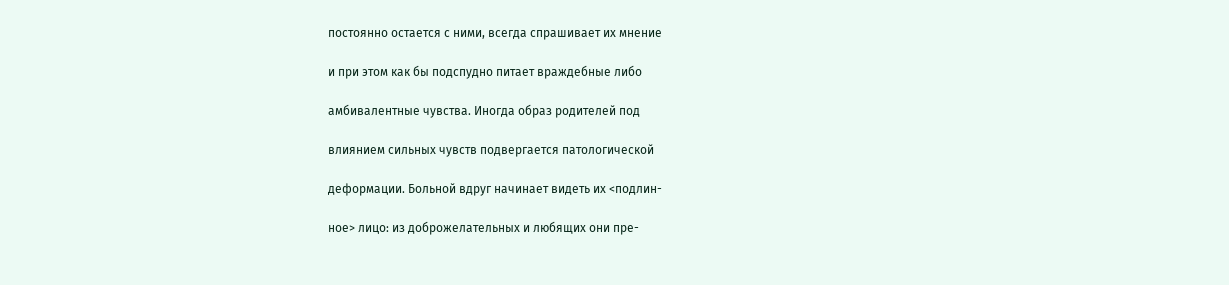постоянно остается с ними, всегда спрашивает их мнение

и при этом как бы подспудно питает враждебные либо

амбивалентные чувства. Иногда образ родителей под

влиянием сильных чувств подвергается патологической

деформации. Больной вдруг начинает видеть их <подлин-

ное> лицо: из доброжелательных и любящих они пре-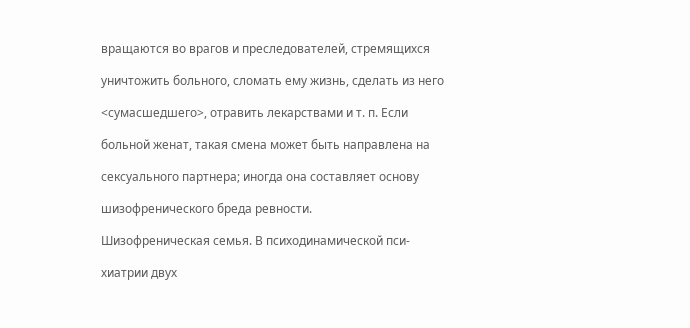вращаются во врагов и преследователей, стремящихся

уничтожить больного, сломать ему жизнь, сделать из него

<сумасшедшего>, отравить лекарствами и т. п. Если

больной женат, такая смена может быть направлена на

сексуального партнера; иногда она составляет основу

шизофренического бреда ревности.

Шизофреническая семья. В психодинамической пси-

хиатрии двух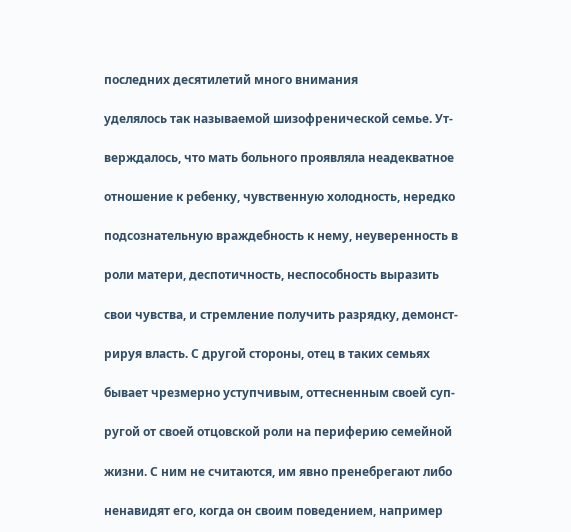последних десятилетий много внимания

уделялось так называемой шизофренической семье. Ут-

верждалось, что мать больного проявляла неадекватное

отношение к ребенку, чувственную холодность, нередко

подсознательную враждебность к нему, неуверенность в

роли матери, деспотичность, неспособность выразить

свои чувства, и стремление получить разрядку, демонст-

рируя власть. С другой стороны, отец в таких семьях

бывает чрезмерно уступчивым, оттесненным своей суп-

ругой от своей отцовской роли на периферию семейной

жизни. С ним не считаются, им явно пренебрегают либо

ненавидят его, когда он своим поведением, например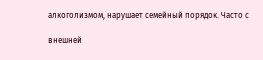алкоголизмом, нарушает семейный порядок. Часто с

внешней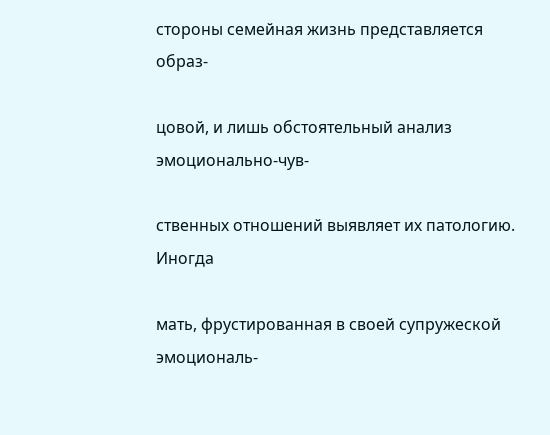стороны семейная жизнь представляется образ-

цовой, и лишь обстоятельный анализ эмоционально-чув-

ственных отношений выявляет их патологию. Иногда

мать, фрустированная в своей супружеской эмоциональ-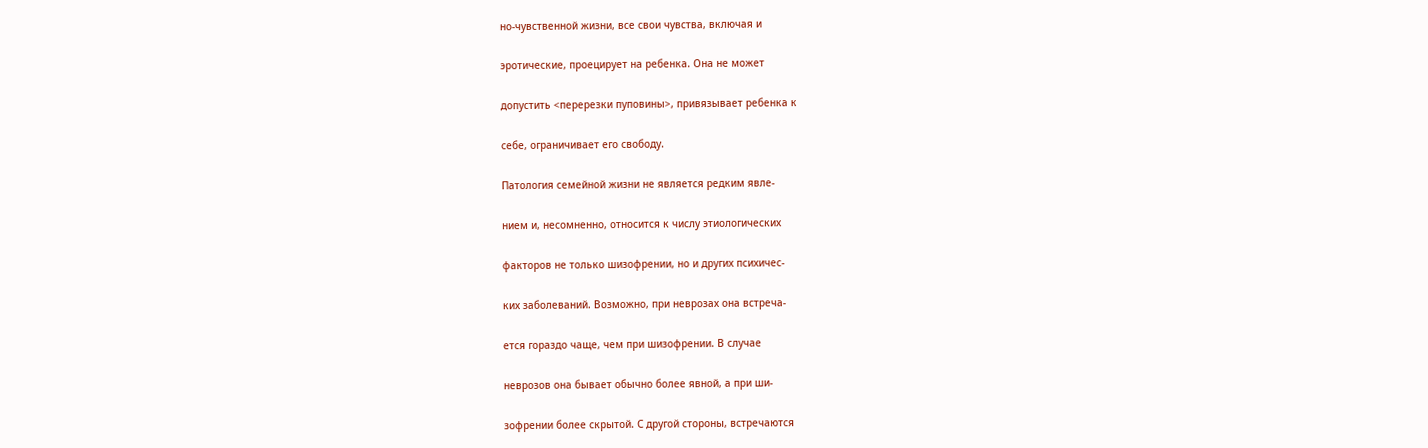но-чувственной жизни, все свои чувства, включая и

эротические, проецирует на ребенка. Она не может

допустить <перерезки пуповины>, привязывает ребенка к

себе, ограничивает его свободу.

Патология семейной жизни не является редким явле-

нием и, несомненно, относится к числу этиологических

факторов не только шизофрении, но и других психичес-

ких заболеваний. Возможно, при неврозах она встреча-

ется гораздо чаще, чем при шизофрении. В случае

неврозов она бывает обычно более явной, а при ши-

зофрении более скрытой. С другой стороны, встречаются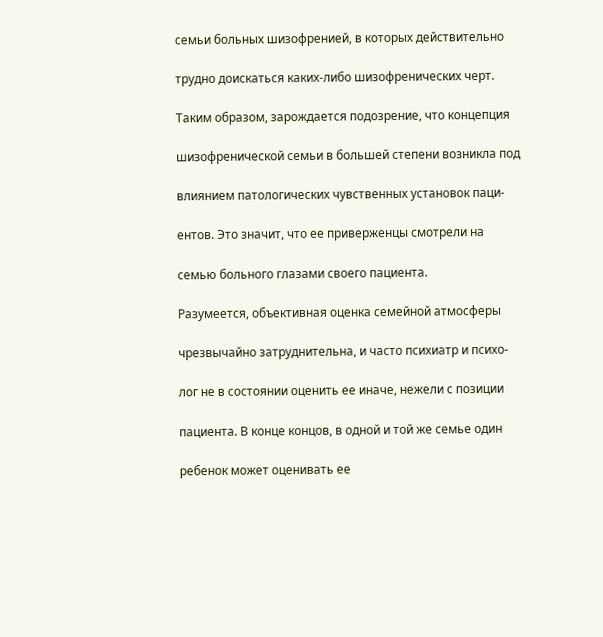семьи больных шизофренией, в которых действительно

трудно доискаться каких-либо шизофренических черт.

Таким образом, зарождается подозрение, что концепция

шизофренической семьи в большей степени возникла под

влиянием патологических чувственных установок паци-

ентов. Это значит, что ее приверженцы смотрели на

семью больного глазами своего пациента.

Разумеется, объективная оценка семейной атмосферы

чрезвычайно затруднительна, и часто психиатр и психо-

лог не в состоянии оценить ее иначе, нежели с позиции

пациента. В конце концов, в одной и той же семье один

ребенок может оценивать ее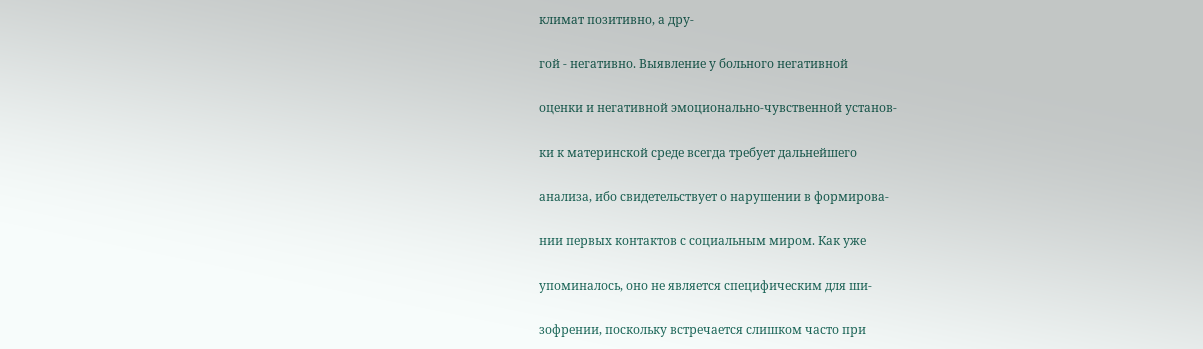климат позитивно, а дру-

гой - негативно. Выявление у больного негативной

оценки и негативной эмоционально-чувственной установ-

ки к материнской среде всегда требует дальнейшего

анализа, ибо свидетельствует о нарушении в формирова-

нии первых контактов с социальным миром. Как уже

упоминалось, оно не является специфическим для ши-

зофрении, поскольку встречается слишком часто при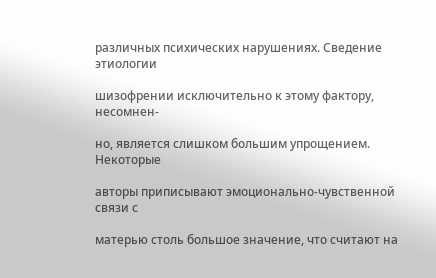различных психических нарушениях. Сведение этиологии

шизофрении исключительно к этому фактору, несомнен-

но, является слишком большим упрощением. Некоторые

авторы приписывают эмоционально-чувственной связи с

матерью столь большое значение, что считают на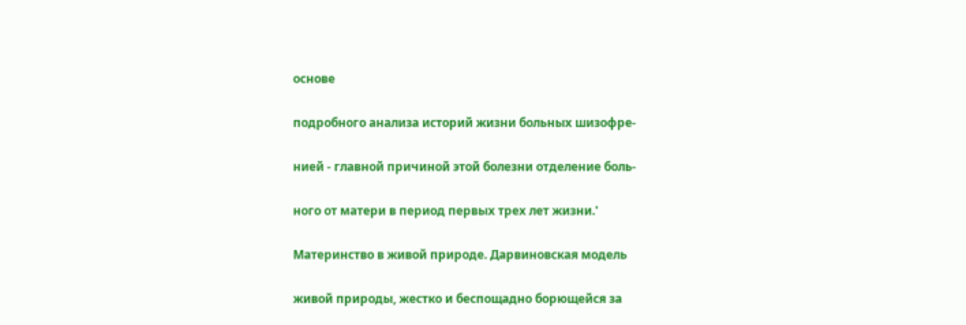основе

подробного анализа историй жизни больных шизофре-

нией - главной причиной этой болезни отделение боль-

ного от матери в период первых трех лет жизни.'

Материнство в живой природе. Дарвиновская модель

живой природы, жестко и беспощадно борющейся за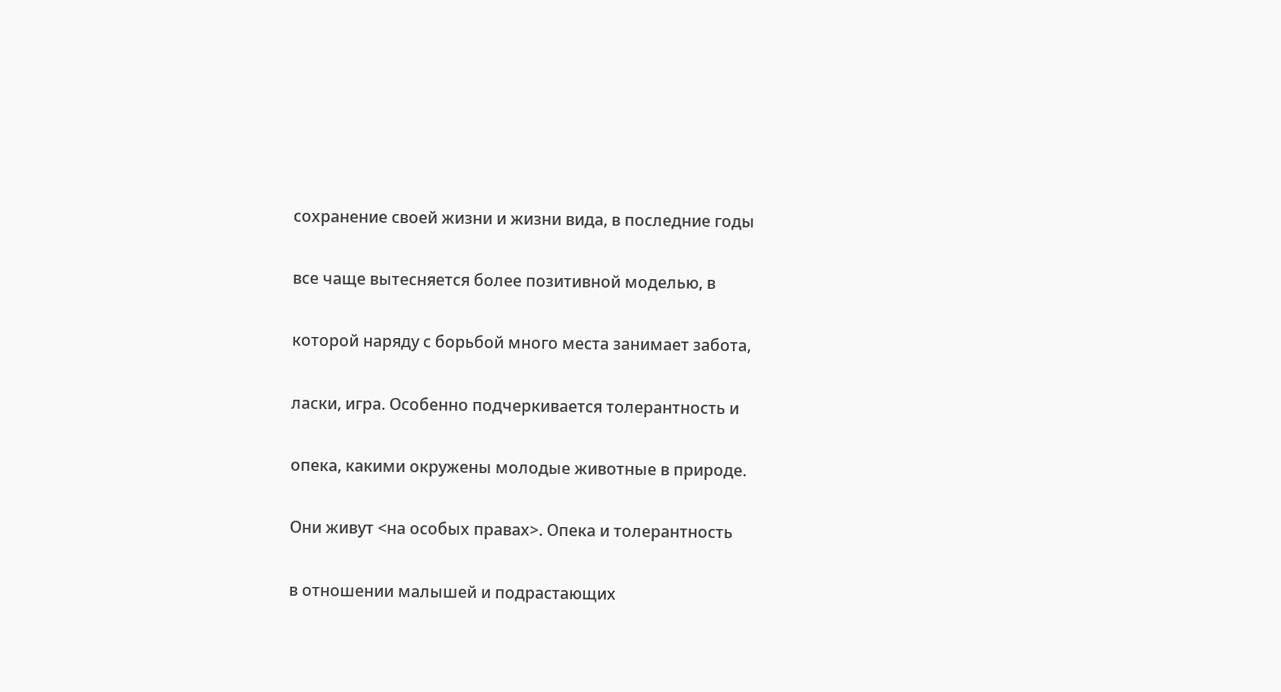сохранение своей жизни и жизни вида, в последние годы

все чаще вытесняется более позитивной моделью, в

которой наряду с борьбой много места занимает забота,

ласки, игра. Особенно подчеркивается толерантность и

опека, какими окружены молодые животные в природе.

Они живут <на особых правах>. Опека и толерантность

в отношении малышей и подрастающих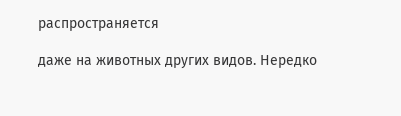распространяется

даже на животных других видов. Нередко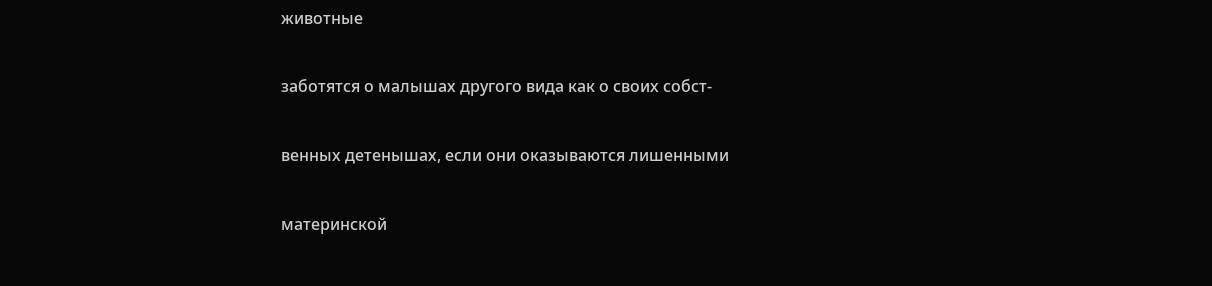животные

заботятся о малышах другого вида как о своих собст-

венных детенышах, если они оказываются лишенными

материнской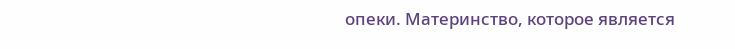опеки. Материнство, которое является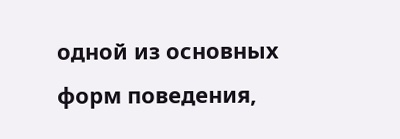одной из основных форм поведения,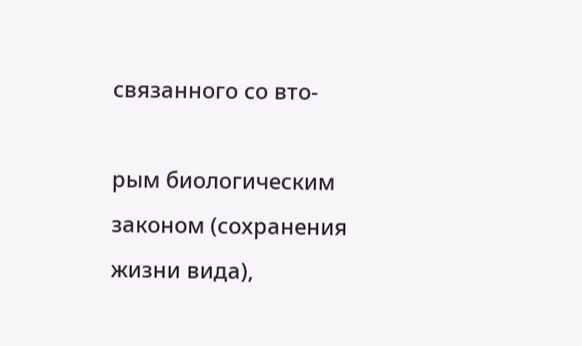связанного со вто-

рым биологическим законом (сохранения жизни вида),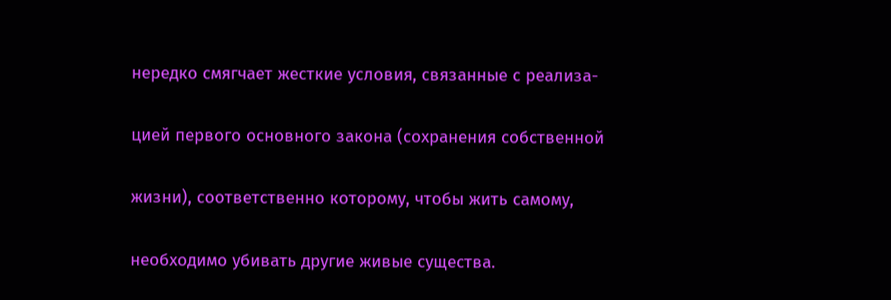нередко смягчает жесткие условия, связанные с реализа-

цией первого основного закона (сохранения собственной

жизни), соответственно которому, чтобы жить самому,

необходимо убивать другие живые существа.